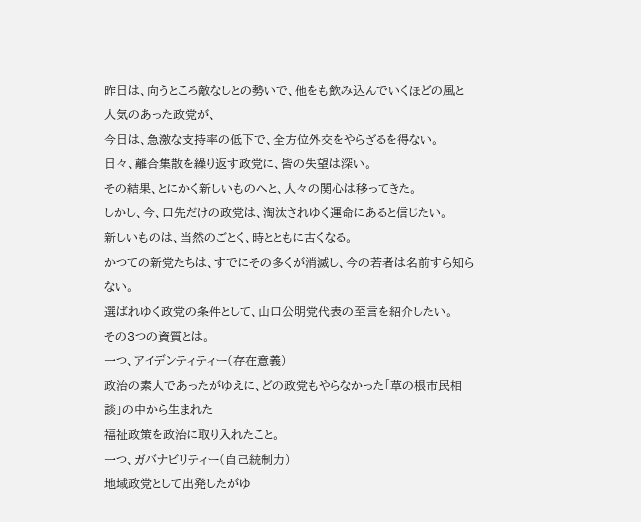昨日は、向うところ敵なしとの勢いで、他をも飲み込んでいくほどの風と人気のあった政党が、
今日は、急激な支持率の低下で、全方位外交をやらざるを得ない。
日々、離合集散を繰り返す政党に、皆の失望は深い。
その結果、とにかく新しいものへと、人々の関心は移ってきた。
しかし、今、口先だけの政党は、淘汰されゆく運命にあると信じたい。
新しいものは、当然のごとく、時とともに古くなる。
かつての新党たちは、すでにその多くが消滅し、今の若者は名前すら知らない。
選ばれゆく政党の条件として、山口公明党代表の至言を紹介したい。
その3つの資質とは。
一つ、アイデンティティー(存在意義)
政治の素人であったがゆえに、どの政党もやらなかった「草の根市民相談」の中から生まれた
福祉政策を政治に取り入れたこと。
一つ、ガバナビリティー(自己統制力)
地域政党として出発したがゆ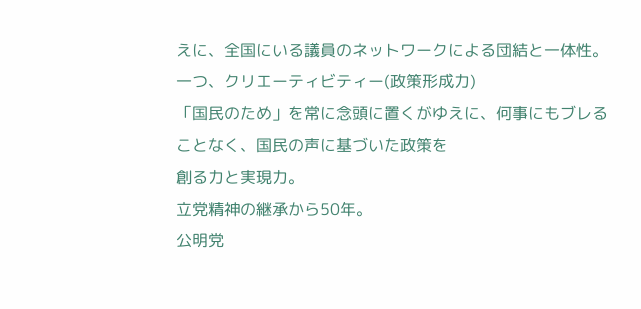えに、全国にいる議員のネットワークによる団結と一体性。
一つ、クリエーティビティー(政策形成力)
「国民のため」を常に念頭に置くがゆえに、何事にもブレることなく、国民の声に基づいた政策を
創る力と実現力。
立党精神の継承から50年。
公明党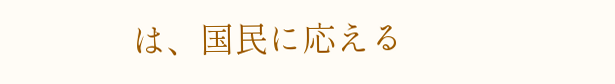は、国民に応える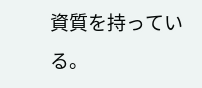資質を持っている。